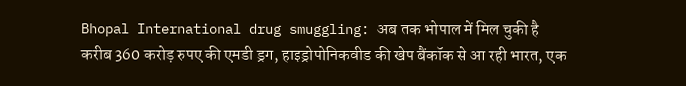Bhopal International drug smuggling: अब तक भोपाल में मिल चुकी है करीब 360 करोड़ रुपए की एमडी ड्रग, हाइड्रोपोनिकवीड की खेप बैंकॉक से आ रही भारत, एक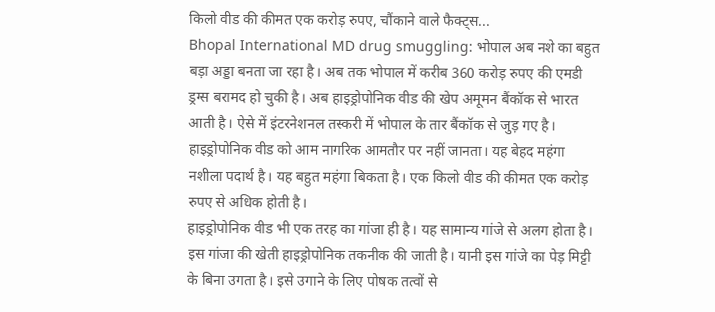किलो वीड की कीमत एक करोड़ रुपए, चौंकाने वाले फैक्ट्स...
Bhopal International MD drug smuggling: भोपाल अब नशे का बहुत बड़ा अड्डा बनता जा रहा है। अब तक भोपाल में करीब 360 करोड़ रुपए की एमडी ड्रग्स बरामद हो चुकी है। अब हाइड्रोपोनिक वीड की खेप अमूमन बैंकॉक से भारत आती है। ऐसे में इंटरनेशनल तस्करी में भोपाल के तार बैंकॉक से जुड़ गए है। हाइड्रोपोनिक वीड को आम नागरिक आमतौर पर नहीं जानता। यह बेहद महंगा नशीला पदार्थ है। यह बहुत महंगा बिकता है। एक किलो वीड की कीमत एक करोड़ रुपए से अधिक होती है।
हाइड्रोपोनिक वीड भी एक तरह का गांजा ही है। यह सामान्य गांजे से अलग होता है। इस गांजा की खेती हाइड्रोपोनिक तकनीक की जाती है। यानी इस गांजे का पेड़ मिट्टी के बिना उगता है। इसे उगाने के लिए पोषक तत्वों से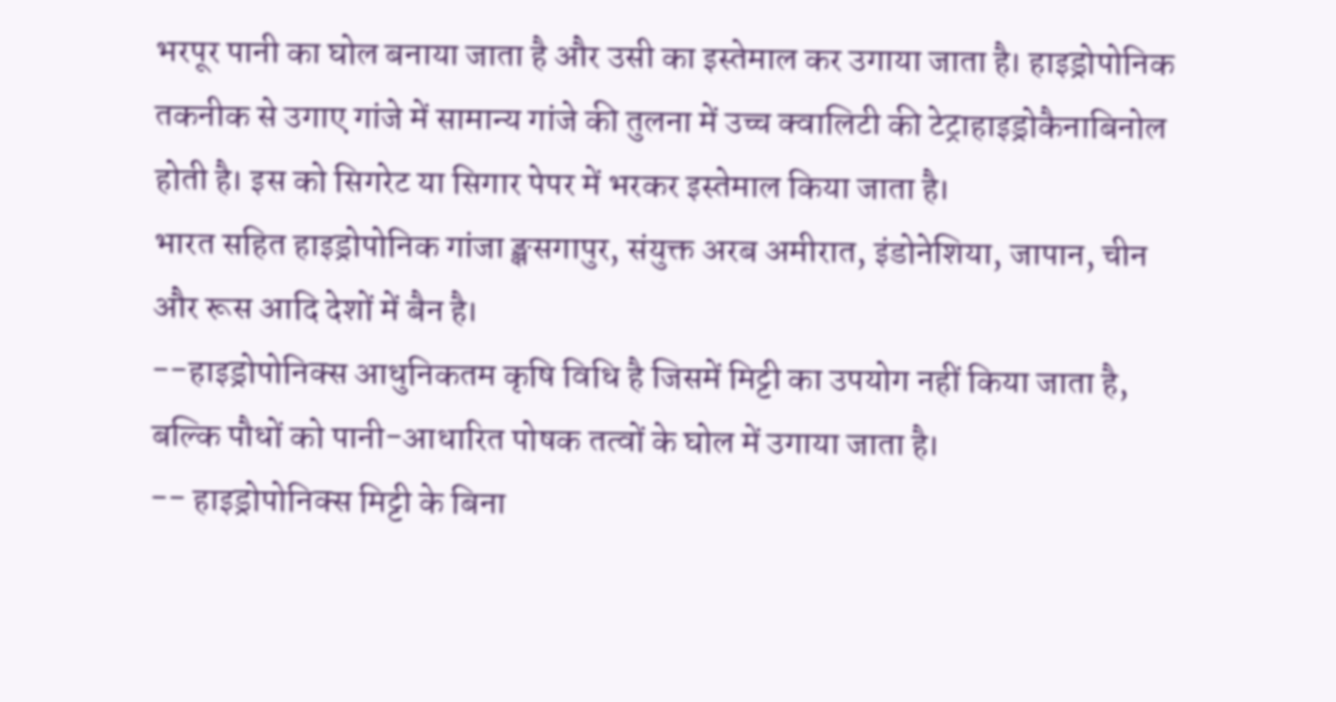भरपूर पानी का घोल बनाया जाता है और उसी का इस्तेमाल कर उगाया जाता है। हाइड्रोपोनिक तकनीक से उगाए गांजे में सामान्य गांजे की तुलना में उच्च क्वालिटी की टेट्राहाइड्रोकैनाबिनोल होती है। इस को सिगरेट या सिगार पेपर में भरकर इस्तेमाल किया जाता है।
भारत सहित हाइड्रोपोनिक गांजा ङ्क्षसगापुर, संयुक्त अरब अमीरात, इंडोनेशिया, जापान, चीन और रूस आदि देशों में बैन है।
--हाइड्रोपोनिक्स आधुनिकतम कृषि विधि है जिसमें मिट्टी का उपयोग नहीं किया जाता है, बल्कि पौधों को पानी-आधारित पोषक तत्वों के घोल में उगाया जाता है।
-- हाइड्रोपोनिक्स मिट्टी के बिना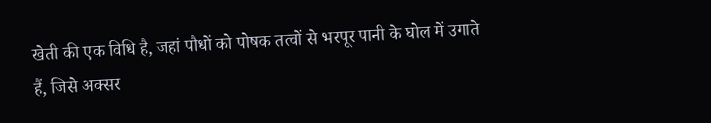खेती की एक विधि है, जहां पौधों को पोषक तत्वों से भरपूर पानी के घोल में उगाते हैं, जिसे अक्सर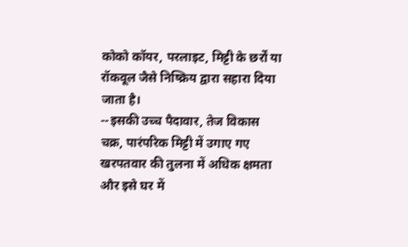कोको कॉयर, परलाइट, मिट्टी के छर्रों या रॉकवूल जैसे निष्क्रिय द्वारा सहारा दिया जाता है।
--इसकी उच्च पैदावार, तेज विकास चक्र, पारंपरिक मिट्टी में उगाए गए खरपतवार की तुलना में अधिक क्षमता और इसे घर में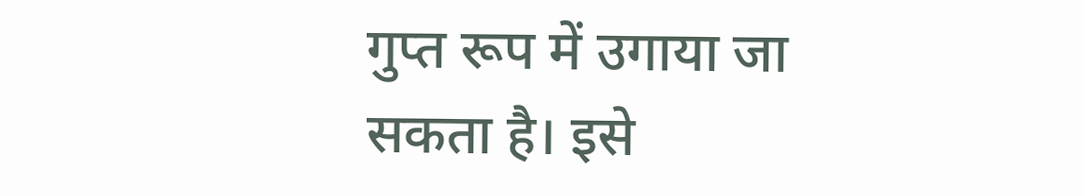गुप्त रूप में उगाया जा सकता है। इसे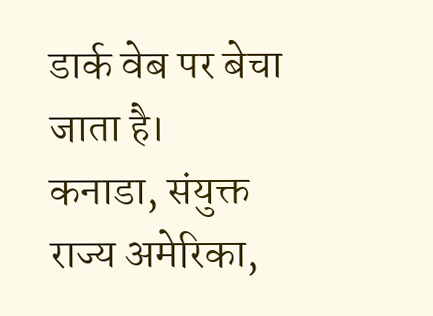डार्क वेब पर बेचा जाता है।
कनाडा, संयुक्त राज्य अमेरिका,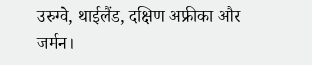उरुग्वे, थाईलैंड, दक्षिण अफ्रीका और जर्मन।